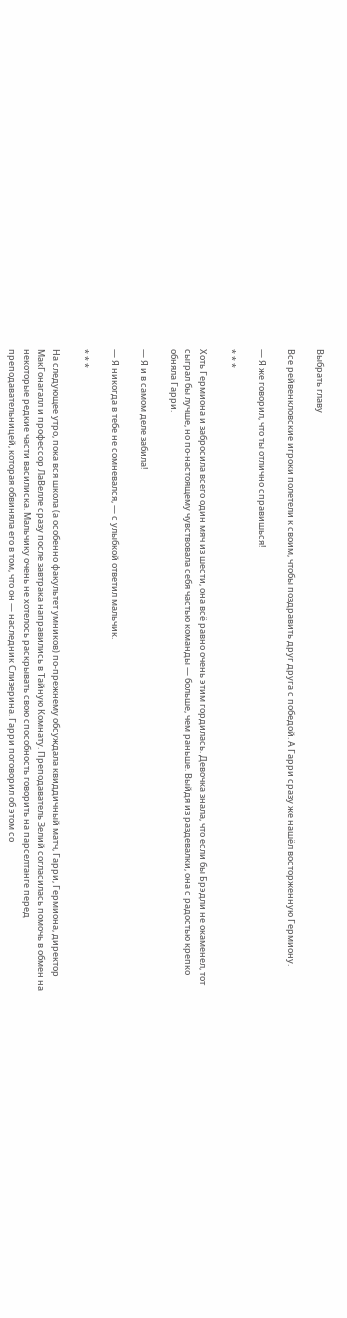Выбрать главу

Все рейвенкловские игроки полетели к своим, чтобы поздравить друг друга с победой. А Гарри сразу же нашёл восторженную Гермиону.

— Я же говорил, что ты отлично справишься!

* * *

Хоть Гермиона и забросила всего один мяч из шести, она всё равно очень этим гордилась. Девочка знала, что если бы Брэдли не окаменел, тот сыграл бы лучше, но по-настоящему чувствовала себя частью команды — больше, чем раньше. Выйдя из раздевалки, она с радостью крепко обняла Гарри.

— Я и в самом деле забила!

— Я никогда в тебе не сомневался, — с улыбкой ответил мальчик.

* * *

На следующее утро, пока вся школа (а особенно факультет умников) по-прежнему обсуждала квиддичный матч, Гарри, Гермиона, директор МакГонагалл и профессор ЛаВелле сразу после завтрака направились в Тайную Комнату. Преподаватель Зелий согласилась помочь в обмен на некоторые редкие части василиска. Мальчику очень не хотелось раскрывать свою способность говорить на парселтанге перед преподавательницей, которая обвиняла его в том, что он — наследник Слизерина. Гарри поговорил об этом со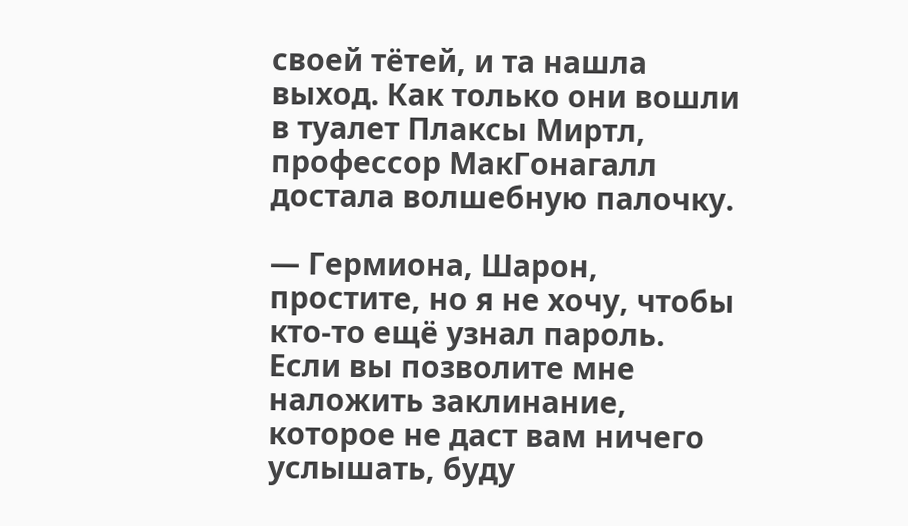своей тётей, и та нашла выход. Как только они вошли в туалет Плаксы Миртл, профессор МакГонагалл достала волшебную палочку.

— Гермиона, Шарон, простите, но я не хочу, чтобы кто-то ещё узнал пароль. Если вы позволите мне наложить заклинание, которое не даст вам ничего услышать, буду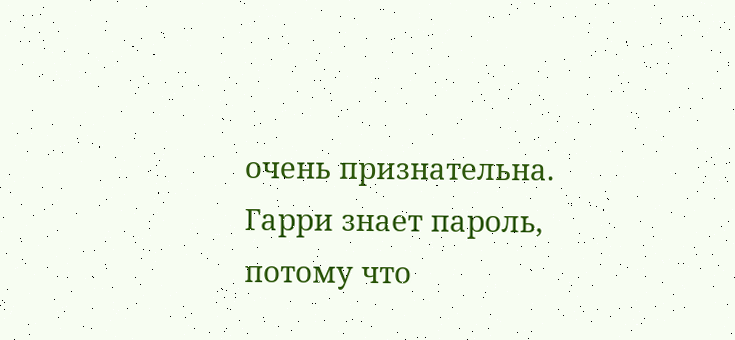очень признательна. Гарри знает пароль, потому что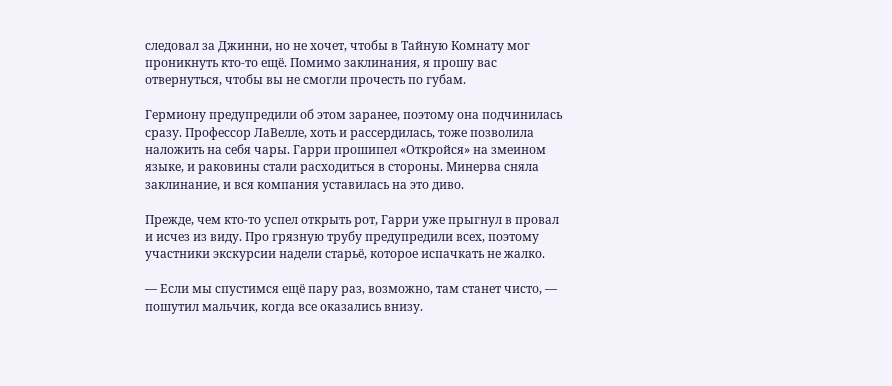следовал за Джинни, но не хочет, чтобы в Тайную Комнату мог проникнуть кто-то ещё. Помимо заклинания, я прошу вас отвернуться, чтобы вы не смогли прочесть по губам.

Гермиону предупредили об этом заранее, поэтому она подчинилась сразу. Профессор ЛаВелле, хоть и рассердилась, тоже позволила наложить на себя чары. Гарри прошипел «Откройся» на змеином языке, и раковины стали расходиться в стороны. Минерва сняла заклинание, и вся компания уставилась на это диво.

Прежде, чем кто-то успел открыть рот, Гарри уже прыгнул в провал и исчез из виду. Про грязную трубу предупредили всех, поэтому участники экскурсии надели старьё, которое испачкать не жалко.

— Если мы спустимся ещё пару раз, возможно, там станет чисто, — пошутил мальчик, когда все оказались внизу.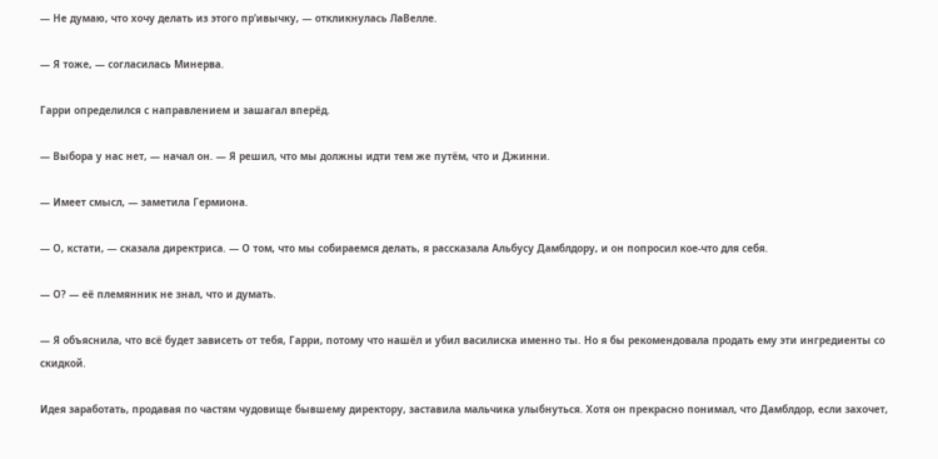— Не думаю, что хочу делать из этого пр’ивычку, — откликнулась ЛаВелле.

— Я тоже, — согласилась Минерва.

Гарри определился с направлением и зашагал вперёд.

— Выбора у нас нет, — начал он. — Я решил, что мы должны идти тем же путём, что и Джинни.

— Имеет смысл, — заметила Гермиона.

— О, кстати, — сказала директриса. — О том, что мы собираемся делать, я рассказала Альбусу Дамблдору, и он попросил кое-что для себя.

— О? — её племянник не знал, что и думать.

— Я объяснила, что всё будет зависеть от тебя, Гарри, потому что нашёл и убил василиска именно ты. Но я бы рекомендовала продать ему эти ингредиенты со скидкой.

Идея заработать, продавая по частям чудовище бывшему директору, заставила мальчика улыбнуться. Хотя он прекрасно понимал, что Дамблдор, если захочет,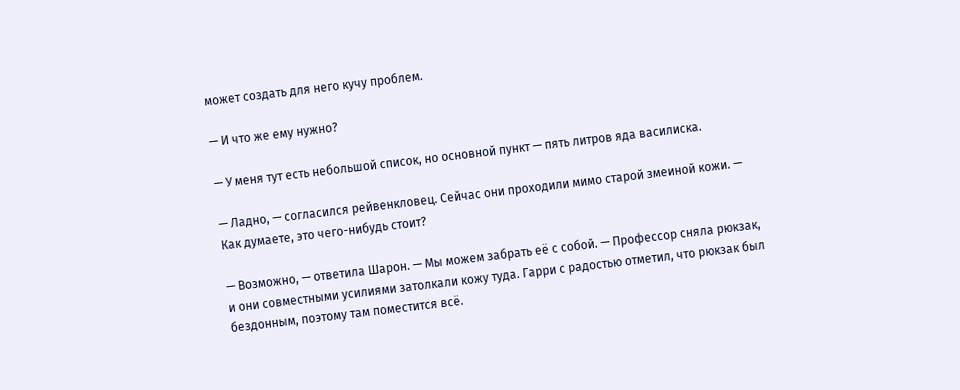может создать для него кучу проблем.

— И что же ему нужно?

— У меня тут есть небольшой список, но основной пункт — пять литров яда василиска.

— Ладно, — согласился рейвенкловец. Сейчас они проходили мимо старой змеиной кожи. — Как думаете, это чего-нибудь стоит?

— Возможно, — ответила Шарон. — Мы можем забрать её с собой. — Профессор сняла рюкзак, и они совместными усилиями затолкали кожу туда. Гарри с радостью отметил, что рюкзак был бездонным, поэтому там поместится всё.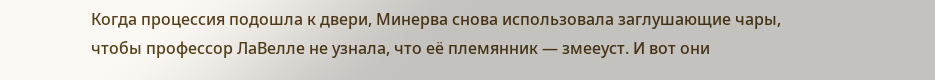Когда процессия подошла к двери, Минерва снова использовала заглушающие чары, чтобы профессор ЛаВелле не узнала, что её племянник — змееуст. И вот они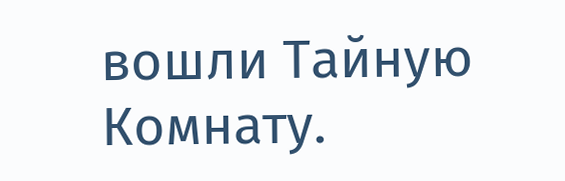вошли Тайную Комнату.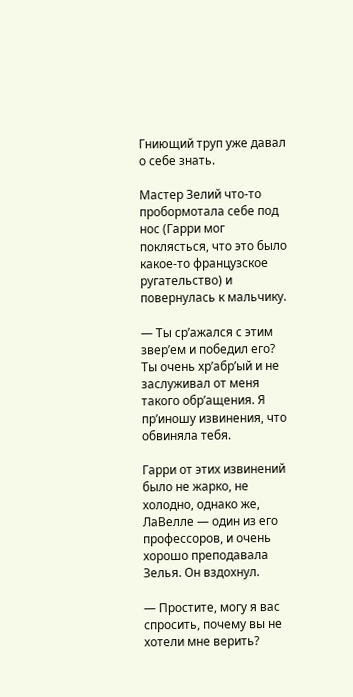Гниющий труп уже давал о себе знать.

Мастер Зелий что-то пробормотала себе под нос (Гарри мог поклясться, что это было какое-то французское ругательство) и повернулась к мальчику.

— Ты ср’ажался с этим звер’ем и победил его? Ты очень хр’абр’ый и не заслуживал от меня такого обр’ащения. Я пр’иношу извинения, что обвиняла тебя.

Гарри от этих извинений было не жарко, не холодно, однако же, ЛаВелле — один из его профессоров, и очень хорошо преподавала Зелья. Он вздохнул.

— Простите, могу я вас спросить, почему вы не хотели мне верить?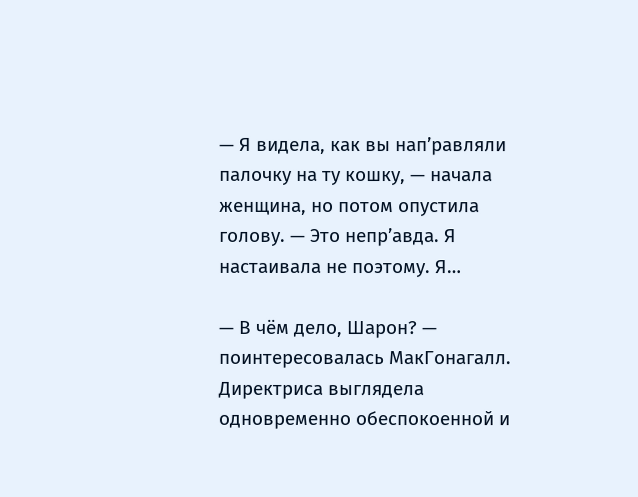— Я видела, как вы нап’равляли палочку на ту кошку, — начала женщина, но потом опустила голову. — Это непр’авда. Я настаивала не поэтому. Я…

— В чём дело, Шарон? — поинтересовалась МакГонагалл. Директриса выглядела одновременно обеспокоенной и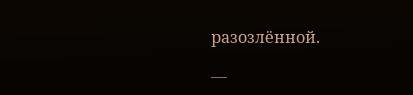разозлённой.

—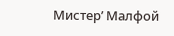Мистер’ Малфой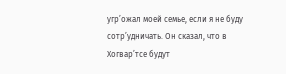угр’ожал моей семье, если я не буду сотр’удничать. Он сказал, что в Хогвар’тсе будут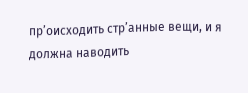пр’оисходить стр’анные вещи, и я должна наводить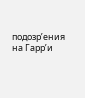подозр’ения на Гарр’и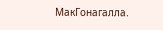МакГонагалла.